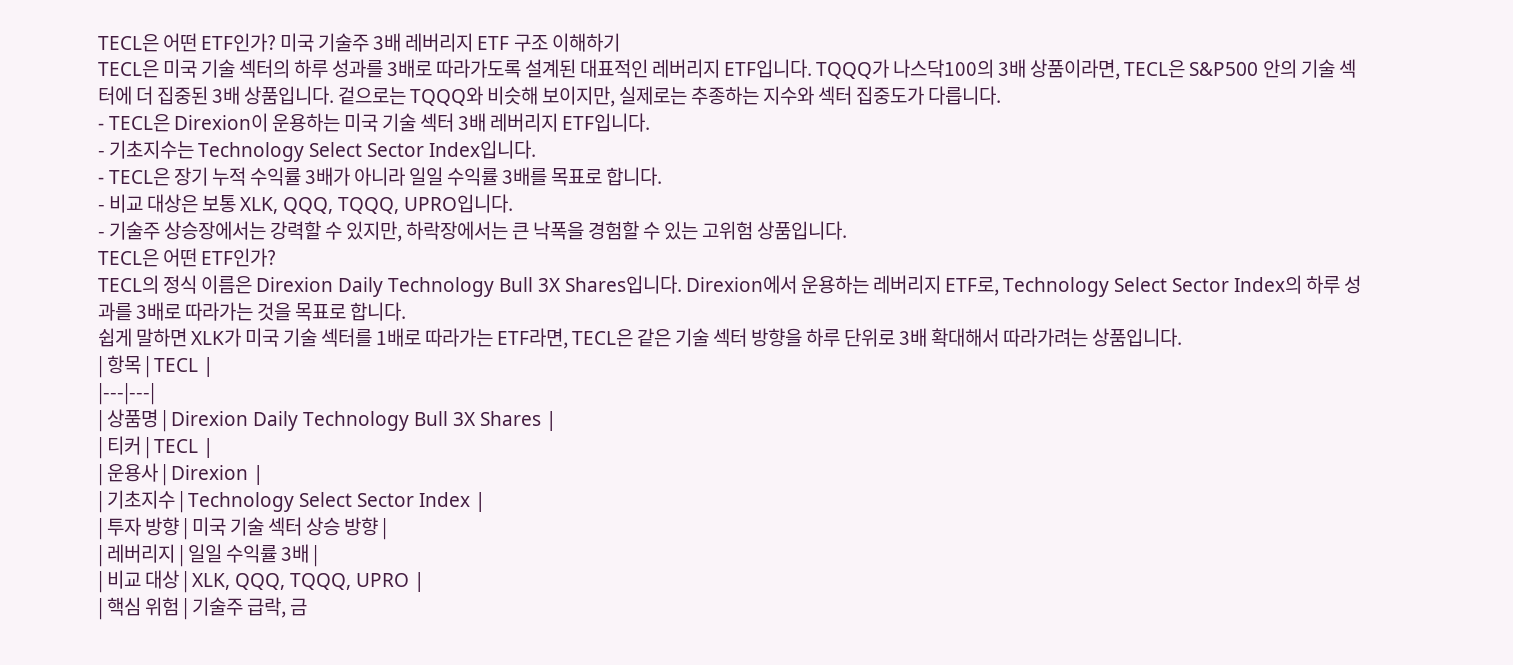TECL은 어떤 ETF인가? 미국 기술주 3배 레버리지 ETF 구조 이해하기
TECL은 미국 기술 섹터의 하루 성과를 3배로 따라가도록 설계된 대표적인 레버리지 ETF입니다. TQQQ가 나스닥100의 3배 상품이라면, TECL은 S&P500 안의 기술 섹터에 더 집중된 3배 상품입니다. 겉으로는 TQQQ와 비슷해 보이지만, 실제로는 추종하는 지수와 섹터 집중도가 다릅니다.
- TECL은 Direxion이 운용하는 미국 기술 섹터 3배 레버리지 ETF입니다.
- 기초지수는 Technology Select Sector Index입니다.
- TECL은 장기 누적 수익률 3배가 아니라 일일 수익률 3배를 목표로 합니다.
- 비교 대상은 보통 XLK, QQQ, TQQQ, UPRO입니다.
- 기술주 상승장에서는 강력할 수 있지만, 하락장에서는 큰 낙폭을 경험할 수 있는 고위험 상품입니다.
TECL은 어떤 ETF인가?
TECL의 정식 이름은 Direxion Daily Technology Bull 3X Shares입니다. Direxion에서 운용하는 레버리지 ETF로, Technology Select Sector Index의 하루 성과를 3배로 따라가는 것을 목표로 합니다.
쉽게 말하면 XLK가 미국 기술 섹터를 1배로 따라가는 ETF라면, TECL은 같은 기술 섹터 방향을 하루 단위로 3배 확대해서 따라가려는 상품입니다.
| 항목 | TECL |
|---|---|
| 상품명 | Direxion Daily Technology Bull 3X Shares |
| 티커 | TECL |
| 운용사 | Direxion |
| 기초지수 | Technology Select Sector Index |
| 투자 방향 | 미국 기술 섹터 상승 방향 |
| 레버리지 | 일일 수익률 3배 |
| 비교 대상 | XLK, QQQ, TQQQ, UPRO |
| 핵심 위험 | 기술주 급락, 금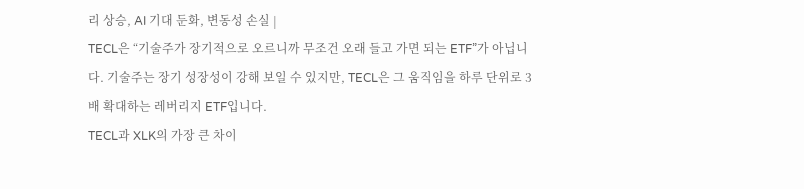리 상승, AI 기대 둔화, 변동성 손실 |
TECL은 “기술주가 장기적으로 오르니까 무조건 오래 들고 가면 되는 ETF”가 아닙니다. 기술주는 장기 성장성이 강해 보일 수 있지만, TECL은 그 움직임을 하루 단위로 3배 확대하는 레버리지 ETF입니다.
TECL과 XLK의 가장 큰 차이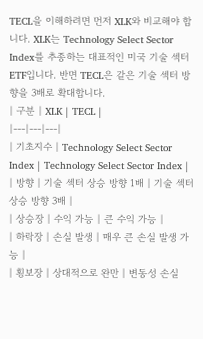TECL을 이해하려면 먼저 XLK와 비교해야 합니다. XLK는 Technology Select Sector Index를 추종하는 대표적인 미국 기술 섹터 ETF입니다. 반면 TECL은 같은 기술 섹터 방향을 3배로 확대합니다.
| 구분 | XLK | TECL |
|---|---|---|
| 기초지수 | Technology Select Sector Index | Technology Select Sector Index |
| 방향 | 기술 섹터 상승 방향 1배 | 기술 섹터 상승 방향 3배 |
| 상승장 | 수익 가능 | 큰 수익 가능 |
| 하락장 | 손실 발생 | 매우 큰 손실 발생 가능 |
| 횡보장 | 상대적으로 완만 | 변동성 손실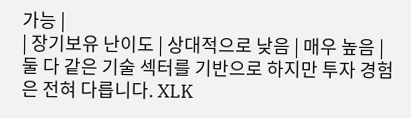가능 |
| 장기보유 난이도 | 상대적으로 낮음 | 매우 높음 |
둘 다 같은 기술 섹터를 기반으로 하지만 투자 경험은 전혀 다릅니다. XLK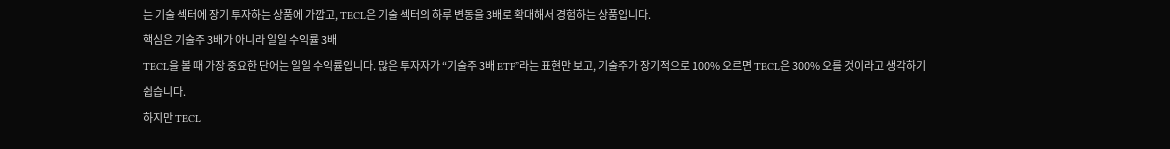는 기술 섹터에 장기 투자하는 상품에 가깝고, TECL은 기술 섹터의 하루 변동을 3배로 확대해서 경험하는 상품입니다.
핵심은 기술주 3배가 아니라 일일 수익률 3배
TECL을 볼 때 가장 중요한 단어는 일일 수익률입니다. 많은 투자자가 “기술주 3배 ETF”라는 표현만 보고, 기술주가 장기적으로 100% 오르면 TECL은 300% 오를 것이라고 생각하기 쉽습니다.
하지만 TECL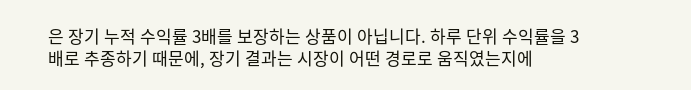은 장기 누적 수익률 3배를 보장하는 상품이 아닙니다. 하루 단위 수익률을 3배로 추종하기 때문에, 장기 결과는 시장이 어떤 경로로 움직였는지에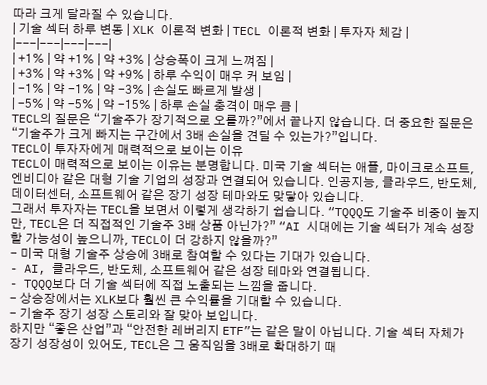따라 크게 달라질 수 있습니다.
| 기술 섹터 하루 변동 | XLK 이론적 변화 | TECL 이론적 변화 | 투자자 체감 |
|---|---|---|---|
| +1% | 약 +1% | 약 +3% | 상승폭이 크게 느껴짐 |
| +3% | 약 +3% | 약 +9% | 하루 수익이 매우 커 보임 |
| -1% | 약 -1% | 약 -3% | 손실도 빠르게 발생 |
| -5% | 약 -5% | 약 -15% | 하루 손실 충격이 매우 큼 |
TECL의 질문은 “기술주가 장기적으로 오를까?”에서 끝나지 않습니다. 더 중요한 질문은 “기술주가 크게 빠지는 구간에서 3배 손실을 견딜 수 있는가?”입니다.
TECL이 투자자에게 매력적으로 보이는 이유
TECL이 매력적으로 보이는 이유는 분명합니다. 미국 기술 섹터는 애플, 마이크로소프트, 엔비디아 같은 대형 기술 기업의 성장과 연결되어 있습니다. 인공지능, 클라우드, 반도체, 데이터센터, 소프트웨어 같은 장기 성장 테마와도 맞닿아 있습니다.
그래서 투자자는 TECL을 보면서 이렇게 생각하기 쉽습니다. “TQQQ도 기술주 비중이 높지만, TECL은 더 직접적인 기술주 3배 상품 아닌가?” “AI 시대에는 기술 섹터가 계속 성장할 가능성이 높으니까, TECL이 더 강하지 않을까?”
- 미국 대형 기술주 상승에 3배로 참여할 수 있다는 기대가 있습니다.
- AI, 클라우드, 반도체, 소프트웨어 같은 성장 테마와 연결됩니다.
- TQQQ보다 더 기술 섹터에 직접 노출되는 느낌을 줍니다.
- 상승장에서는 XLK보다 훨씬 큰 수익률을 기대할 수 있습니다.
- 기술주 장기 성장 스토리와 잘 맞아 보입니다.
하지만 “좋은 산업”과 “안전한 레버리지 ETF”는 같은 말이 아닙니다. 기술 섹터 자체가 장기 성장성이 있어도, TECL은 그 움직임을 3배로 확대하기 때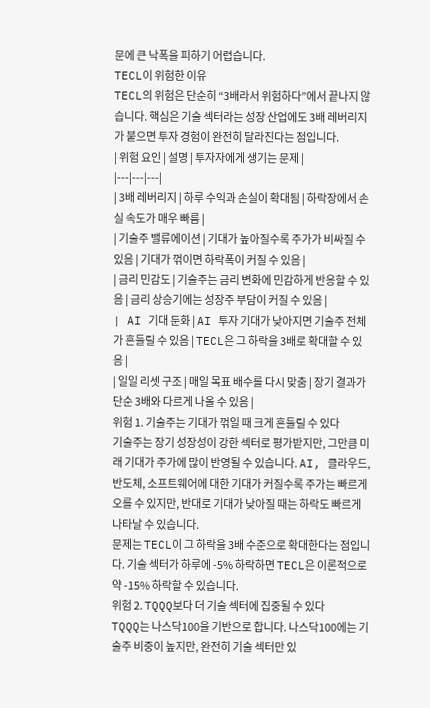문에 큰 낙폭을 피하기 어렵습니다.
TECL이 위험한 이유
TECL의 위험은 단순히 “3배라서 위험하다”에서 끝나지 않습니다. 핵심은 기술 섹터라는 성장 산업에도 3배 레버리지가 붙으면 투자 경험이 완전히 달라진다는 점입니다.
| 위험 요인 | 설명 | 투자자에게 생기는 문제 |
|---|---|---|
| 3배 레버리지 | 하루 수익과 손실이 확대됨 | 하락장에서 손실 속도가 매우 빠름 |
| 기술주 밸류에이션 | 기대가 높아질수록 주가가 비싸질 수 있음 | 기대가 꺾이면 하락폭이 커질 수 있음 |
| 금리 민감도 | 기술주는 금리 변화에 민감하게 반응할 수 있음 | 금리 상승기에는 성장주 부담이 커질 수 있음 |
| AI 기대 둔화 | AI 투자 기대가 낮아지면 기술주 전체가 흔들릴 수 있음 | TECL은 그 하락을 3배로 확대할 수 있음 |
| 일일 리셋 구조 | 매일 목표 배수를 다시 맞춤 | 장기 결과가 단순 3배와 다르게 나올 수 있음 |
위험 1. 기술주는 기대가 꺾일 때 크게 흔들릴 수 있다
기술주는 장기 성장성이 강한 섹터로 평가받지만, 그만큼 미래 기대가 주가에 많이 반영될 수 있습니다. AI, 클라우드, 반도체, 소프트웨어에 대한 기대가 커질수록 주가는 빠르게 오를 수 있지만, 반대로 기대가 낮아질 때는 하락도 빠르게 나타날 수 있습니다.
문제는 TECL이 그 하락을 3배 수준으로 확대한다는 점입니다. 기술 섹터가 하루에 -5% 하락하면 TECL은 이론적으로 약 -15% 하락할 수 있습니다.
위험 2. TQQQ보다 더 기술 섹터에 집중될 수 있다
TQQQ는 나스닥100을 기반으로 합니다. 나스닥100에는 기술주 비중이 높지만, 완전히 기술 섹터만 있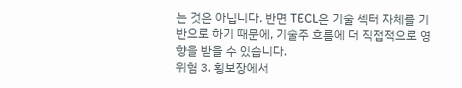는 것은 아닙니다. 반면 TECL은 기술 섹터 자체를 기반으로 하기 때문에, 기술주 흐름에 더 직접적으로 영향을 받을 수 있습니다.
위험 3. 횡보장에서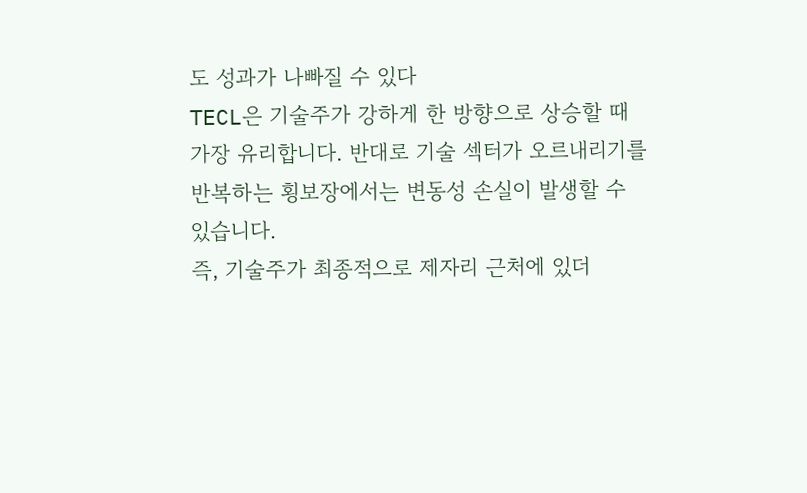도 성과가 나빠질 수 있다
TECL은 기술주가 강하게 한 방향으로 상승할 때 가장 유리합니다. 반대로 기술 섹터가 오르내리기를 반복하는 횡보장에서는 변동성 손실이 발생할 수 있습니다.
즉, 기술주가 최종적으로 제자리 근처에 있더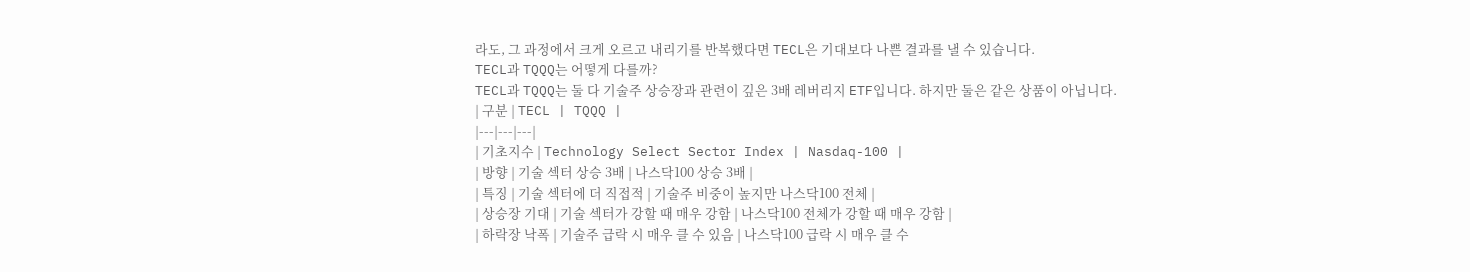라도, 그 과정에서 크게 오르고 내리기를 반복했다면 TECL은 기대보다 나쁜 결과를 낼 수 있습니다.
TECL과 TQQQ는 어떻게 다를까?
TECL과 TQQQ는 둘 다 기술주 상승장과 관련이 깊은 3배 레버리지 ETF입니다. 하지만 둘은 같은 상품이 아닙니다.
| 구분 | TECL | TQQQ |
|---|---|---|
| 기초지수 | Technology Select Sector Index | Nasdaq-100 |
| 방향 | 기술 섹터 상승 3배 | 나스닥100 상승 3배 |
| 특징 | 기술 섹터에 더 직접적 | 기술주 비중이 높지만 나스닥100 전체 |
| 상승장 기대 | 기술 섹터가 강할 때 매우 강함 | 나스닥100 전체가 강할 때 매우 강함 |
| 하락장 낙폭 | 기술주 급락 시 매우 클 수 있음 | 나스닥100 급락 시 매우 클 수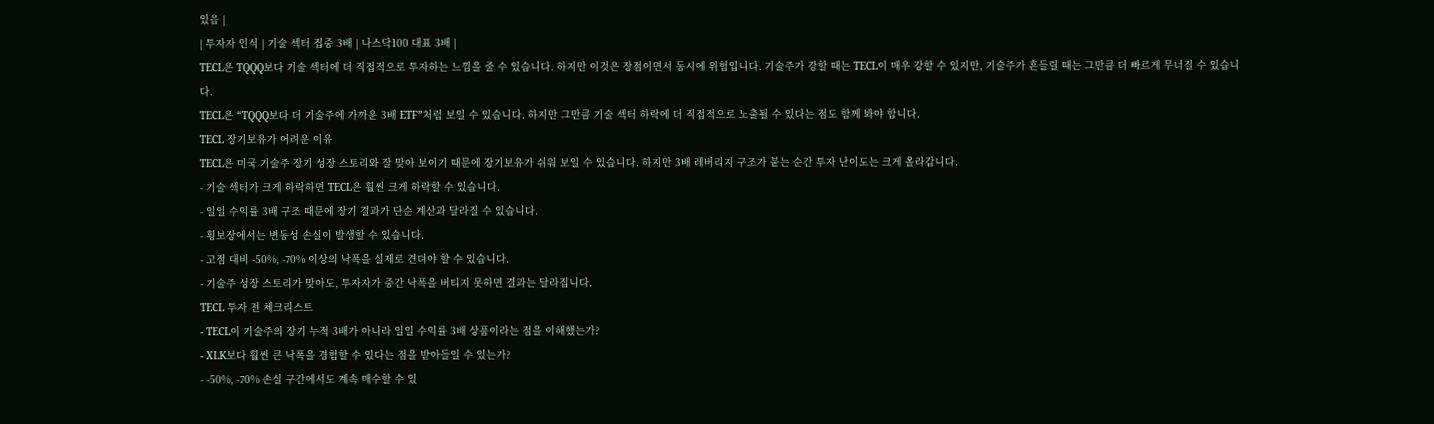있음 |
| 투자자 인식 | 기술 섹터 집중 3배 | 나스닥100 대표 3배 |
TECL은 TQQQ보다 기술 섹터에 더 직접적으로 투자하는 느낌을 줄 수 있습니다. 하지만 이것은 장점이면서 동시에 위험입니다. 기술주가 강할 때는 TECL이 매우 강할 수 있지만, 기술주가 흔들릴 때는 그만큼 더 빠르게 무너질 수 있습니다.
TECL은 “TQQQ보다 더 기술주에 가까운 3배 ETF”처럼 보일 수 있습니다. 하지만 그만큼 기술 섹터 하락에 더 직접적으로 노출될 수 있다는 점도 함께 봐야 합니다.
TECL 장기보유가 어려운 이유
TECL은 미국 기술주 장기 성장 스토리와 잘 맞아 보이기 때문에 장기보유가 쉬워 보일 수 있습니다. 하지만 3배 레버리지 구조가 붙는 순간 투자 난이도는 크게 올라갑니다.
- 기술 섹터가 크게 하락하면 TECL은 훨씬 크게 하락할 수 있습니다.
- 일일 수익률 3배 구조 때문에 장기 결과가 단순 계산과 달라질 수 있습니다.
- 횡보장에서는 변동성 손실이 발생할 수 있습니다.
- 고점 대비 -50%, -70% 이상의 낙폭을 실제로 견뎌야 할 수 있습니다.
- 기술주 성장 스토리가 맞아도, 투자자가 중간 낙폭을 버티지 못하면 결과는 달라집니다.
TECL 투자 전 체크리스트
- TECL이 기술주의 장기 누적 3배가 아니라 일일 수익률 3배 상품이라는 점을 이해했는가?
- XLK보다 훨씬 큰 낙폭을 경험할 수 있다는 점을 받아들일 수 있는가?
- -50%, -70% 손실 구간에서도 계속 매수할 수 있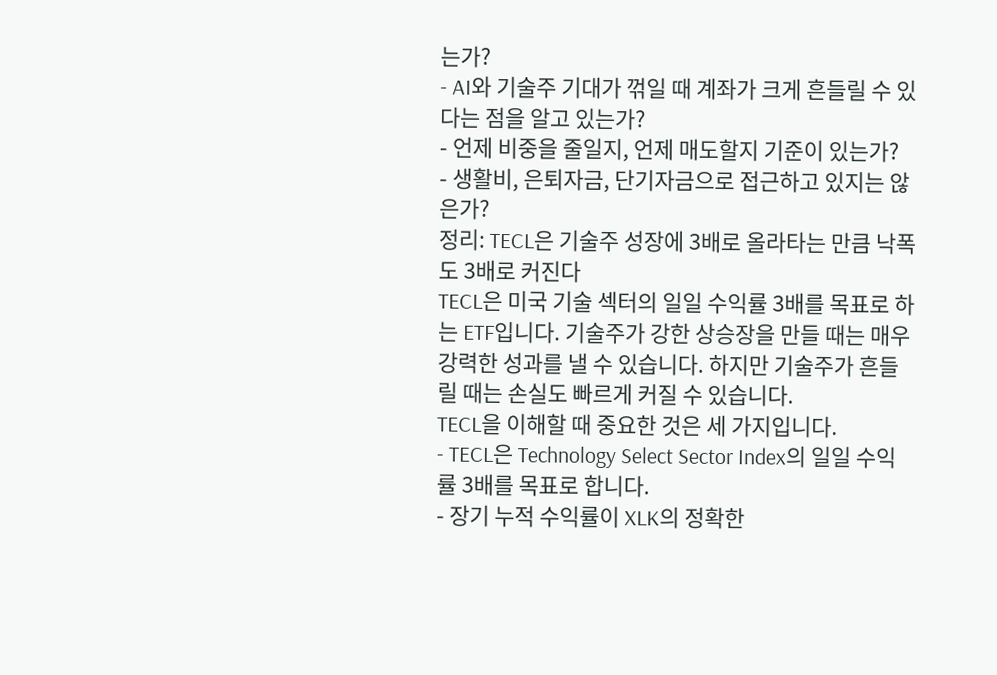는가?
- AI와 기술주 기대가 꺾일 때 계좌가 크게 흔들릴 수 있다는 점을 알고 있는가?
- 언제 비중을 줄일지, 언제 매도할지 기준이 있는가?
- 생활비, 은퇴자금, 단기자금으로 접근하고 있지는 않은가?
정리: TECL은 기술주 성장에 3배로 올라타는 만큼 낙폭도 3배로 커진다
TECL은 미국 기술 섹터의 일일 수익률 3배를 목표로 하는 ETF입니다. 기술주가 강한 상승장을 만들 때는 매우 강력한 성과를 낼 수 있습니다. 하지만 기술주가 흔들릴 때는 손실도 빠르게 커질 수 있습니다.
TECL을 이해할 때 중요한 것은 세 가지입니다.
- TECL은 Technology Select Sector Index의 일일 수익률 3배를 목표로 합니다.
- 장기 누적 수익률이 XLK의 정확한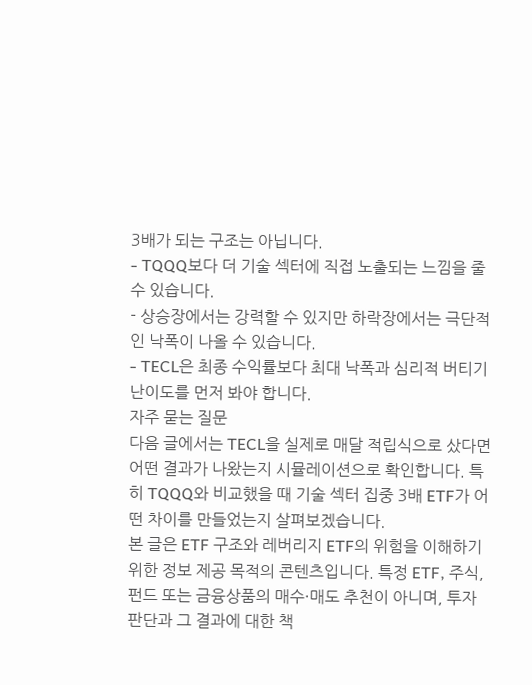3배가 되는 구조는 아닙니다.
- TQQQ보다 더 기술 섹터에 직접 노출되는 느낌을 줄 수 있습니다.
- 상승장에서는 강력할 수 있지만 하락장에서는 극단적인 낙폭이 나올 수 있습니다.
- TECL은 최종 수익률보다 최대 낙폭과 심리적 버티기 난이도를 먼저 봐야 합니다.
자주 묻는 질문
다음 글에서는 TECL을 실제로 매달 적립식으로 샀다면 어떤 결과가 나왔는지 시뮬레이션으로 확인합니다. 특히 TQQQ와 비교했을 때 기술 섹터 집중 3배 ETF가 어떤 차이를 만들었는지 살펴보겠습니다.
본 글은 ETF 구조와 레버리지 ETF의 위험을 이해하기 위한 정보 제공 목적의 콘텐츠입니다. 특정 ETF, 주식, 펀드 또는 금융상품의 매수·매도 추천이 아니며, 투자 판단과 그 결과에 대한 책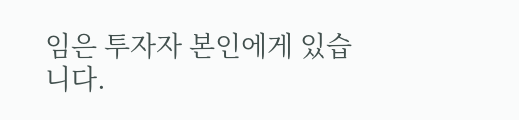임은 투자자 본인에게 있습니다.